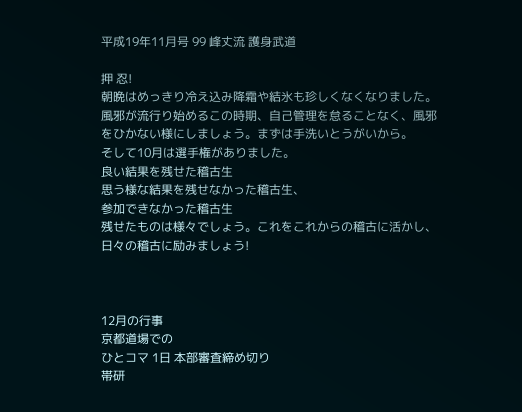平成19年11月号 99 峰丈流 護身武道

押 忍!
朝晩はめっきり冷え込み降霜や結氷も珍しくなくなりました。
風邪が流行り始めるこの時期、自己管理を怠ることなく、風邪
をひかない様にしましょう。まずは手洗いとうがいから。
そして10月は選手権がありました。
良い結果を残せた稽古生
思う様な結果を残せなかった稽古生、
参加できなかった稽古生
残せたものは様々でしょう。これをこれからの稽古に活かし、
日々の稽古に励みましょう!



12月の行事
京都道場での
ひとコマ 1日 本部審査締め切り
帯研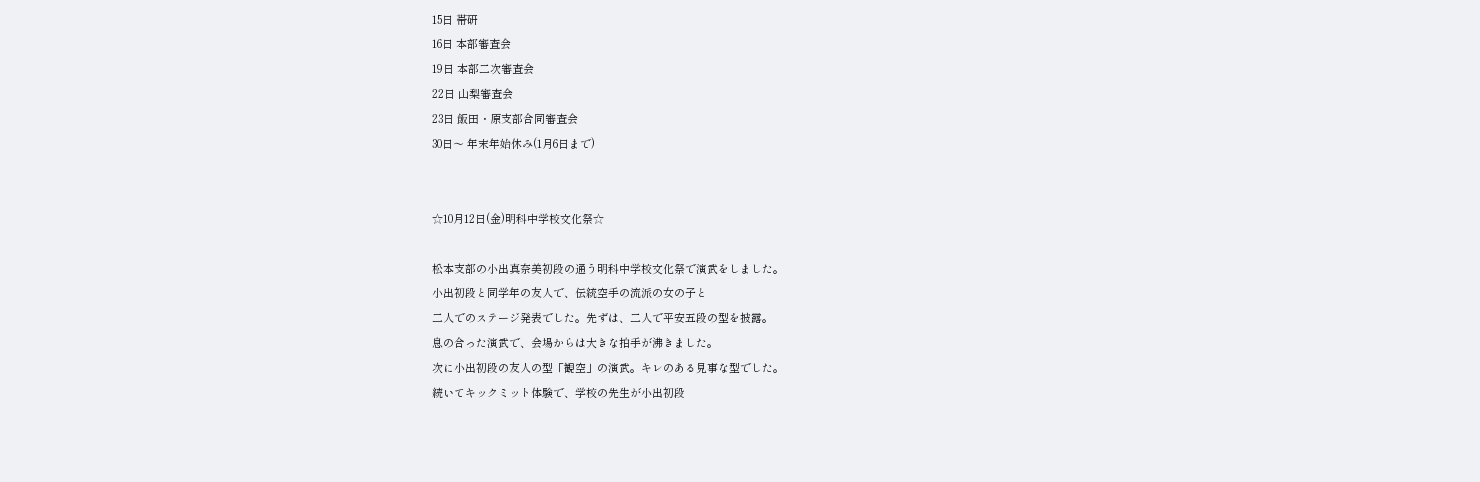15日 帯研
16日 本部審査会
19日 本部二次審査会
22日 山梨審査会
23日 飯田・原支部合同審査会
30日〜 年末年始休み(1月6日まで)


☆10月12日(金)明科中学校文化祭☆

松本支部の小出真奈美初段の通う明科中学校文化祭で演武をしました。
小出初段と同学年の友人で、伝統空手の流派の女の子と
二人でのステージ発表でした。先ずは、二人で平安五段の型を披露。
息の合った演武で、会場からは大きな拍手が沸きました。
次に小出初段の友人の型「観空」の演武。キレのある見事な型でした。
続いてキックミット体験で、学校の先生が小出初段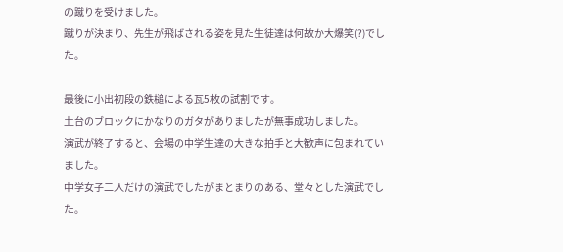の蹴りを受けました。
蹴りが決まり、先生が飛ばされる姿を見た生徒達は何故か大爆笑(?)でした。

最後に小出初段の鉄槌による瓦5枚の試割です。
土台のブロックにかなりのガタがありましたが無事成功しました。
演武が終了すると、会場の中学生達の大きな拍手と大歓声に包まれていました。
中学女子二人だけの演武でしたがまとまりのある、堂々とした演武でした。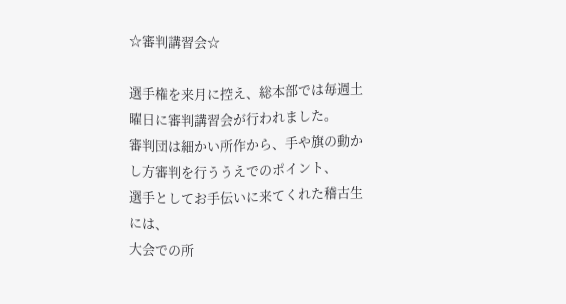☆審判講習会☆

選手権を来月に控え、総本部では毎週土曜日に審判講習会が行われました。
審判団は細かい所作から、手や旗の動かし方審判を行ううえでのポイント、
選手としてお手伝いに来てくれた稽古生には、
大会での所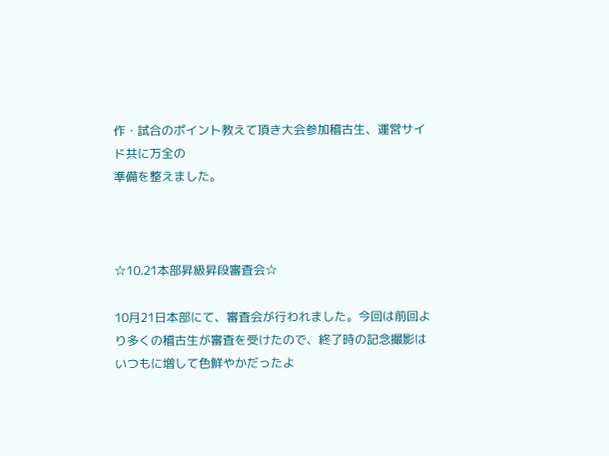作・試合のポイント教えて頂き大会参加稽古生、運営サイド共に万全の
準備を整えました。



☆10.21本部昇級昇段審査会☆

10月21日本部にて、審査会が行われました。今回は前回より多くの稽古生が審査を受けたので、終了時の記念撮影はいつもに増して色鮮やかだったよ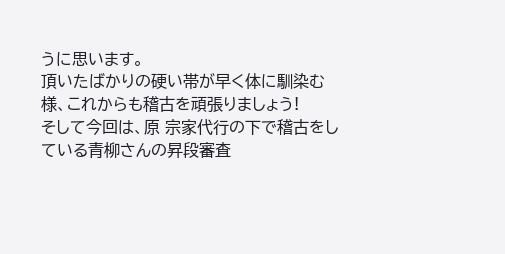うに思います。
頂いたばかりの硬い帯が早く体に馴染む様、これからも稽古を頑張りましょう!
そして今回は、原 宗家代行の下で稽古をしている青柳さんの昇段審査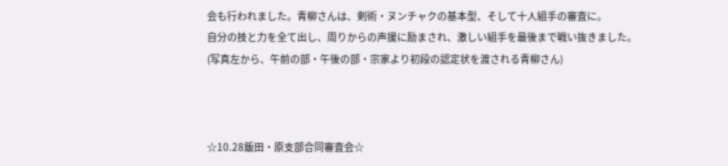会も行われました。青柳さんは、剣術・ヌンチャクの基本型、そして十人組手の審査に。
自分の技と力を全て出し、周りからの声援に励まされ、激しい組手を最後まで戦い抜きました。
(写真左から、午前の部・午後の部・宗家より初段の認定状を渡される青柳さん)



☆10.28飯田・原支部合同審査会☆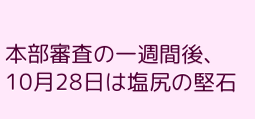本部審査の一週間後、10月28日は塩尻の堅石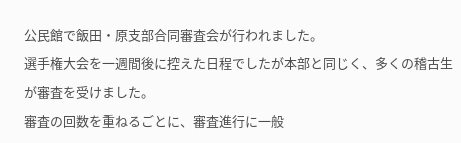公民館で飯田・原支部合同審査会が行われました。
選手権大会を一週間後に控えた日程でしたが本部と同じく、多くの稽古生が審査を受けました。
審査の回数を重ねるごとに、審査進行に一般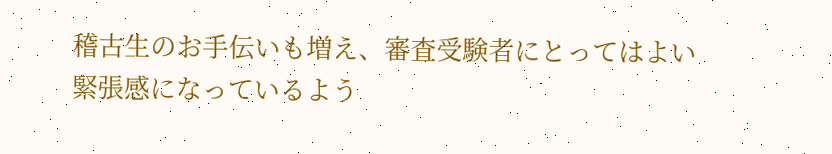稽古生のお手伝いも増え、審査受験者にとってはよい
緊張感になっているよう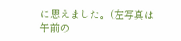に思えました。(左写真は午前の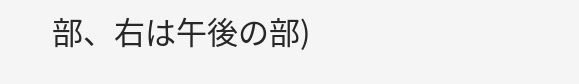部、右は午後の部)